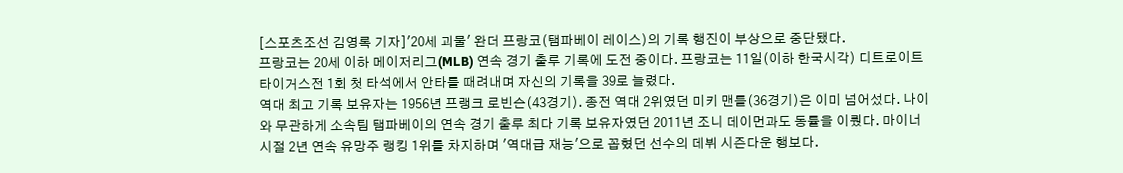[스포츠조선 김영록 기자]'20세 괴물' 완더 프랑코(탬파베이 레이스)의 기록 행진이 부상으로 중단됐다.
프랑코는 20세 이하 메이저리그(MLB) 연속 경기 출루 기록에 도전 중이다. 프랑코는 11일(이하 한국시각) 디트로이트 타이거스전 1회 첫 타석에서 안타를 때려내며 자신의 기록을 39로 늘렸다.
역대 최고 기록 보유자는 1956년 프랭크 로빈슨(43경기). 종전 역대 2위였던 미키 맨틀(36경기)은 이미 넘어섰다. 나이와 무관하게 소속팀 탬파베이의 연속 경기 출루 최다 기록 보유자였던 2011년 조니 데이먼과도 동률을 이뤘다. 마이너 시절 2년 연속 유망주 랭킹 1위를 차지하며 '역대급 재능'으로 꼽혔던 선수의 데뷔 시즌다운 행보다.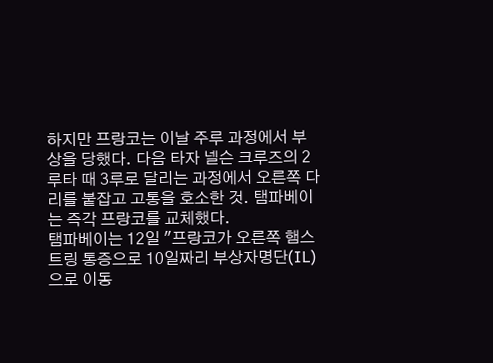하지만 프랑코는 이날 주루 과정에서 부상을 당했다. 다음 타자 넬슨 크루즈의 2루타 때 3루로 달리는 과정에서 오른쪽 다리를 붙잡고 고통을 호소한 것. 탬파베이는 즉각 프랑코를 교체했다.
탬파베이는 12일 "프랑코가 오른쪽 햄스트링 통증으로 10일짜리 부상자명단(IL)으로 이동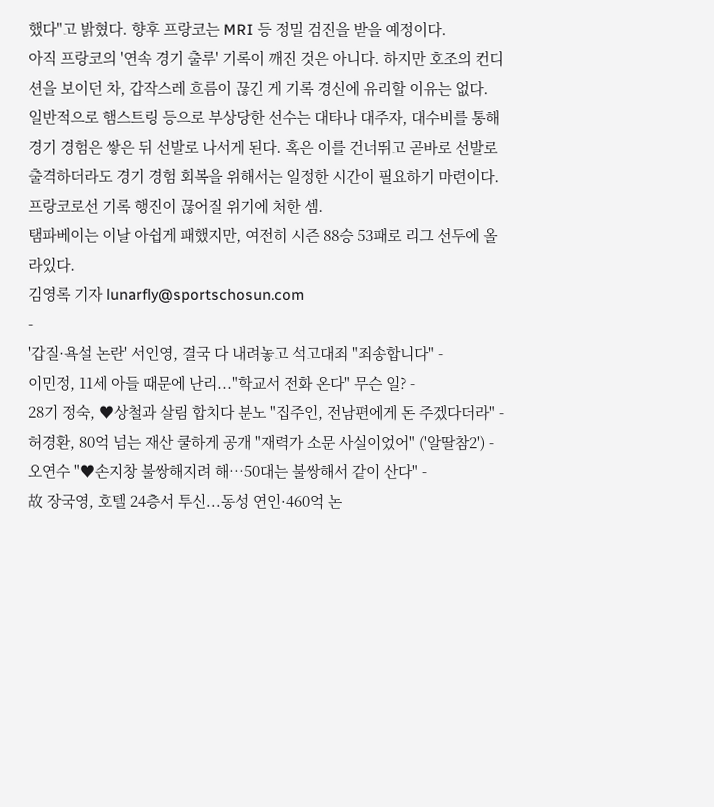했다"고 밝혔다. 향후 프랑코는 MRI 등 정밀 검진을 받을 예정이다.
아직 프랑코의 '연속 경기 출루' 기록이 깨진 것은 아니다. 하지만 호조의 컨디션을 보이던 차, 갑작스레 흐름이 끊긴 게 기록 경신에 유리할 이유는 없다.
일반적으로 햄스트링 등으로 부상당한 선수는 대타나 대주자, 대수비를 통해 경기 경험은 쌓은 뒤 선발로 나서게 된다. 혹은 이를 건너뛰고 곧바로 선발로 출격하더라도 경기 경험 회복을 위해서는 일정한 시간이 필요하기 마련이다. 프랑코로선 기록 행진이 끊어질 위기에 처한 셈.
탬파베이는 이날 아쉽게 패했지만, 여전히 시즌 88승 53패로 리그 선두에 올라있다.
김영록 기자 lunarfly@sportschosun.com
-
'갑질·욕설 논란' 서인영, 결국 다 내려놓고 석고대죄 "죄송합니다" -
이민정, 11세 아들 때문에 난리..."학교서 전화 온다" 무슨 일? -
28기 정숙, ♥상철과 살림 합치다 분노 "집주인, 전남편에게 돈 주겠다더라" -
허경환, 80억 넘는 재산 쿨하게 공개 "재력가 소문 사실이었어" ('알딸참2') -
오연수 "♥손지창 불쌍해지려 해…50대는 불쌍해서 같이 산다" -
故 장국영, 호텔 24층서 투신...동성 연인·460억 논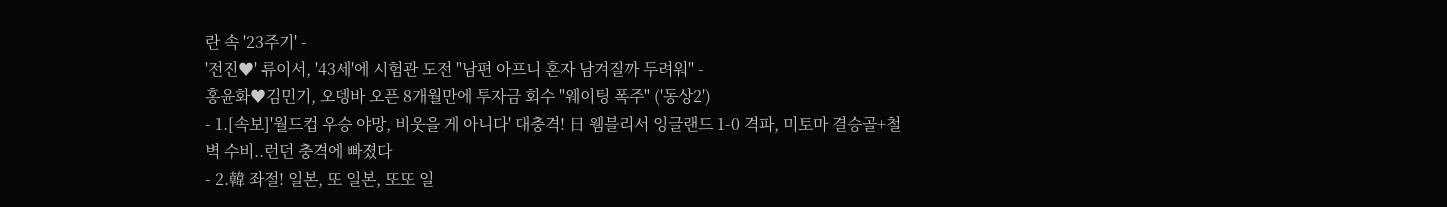란 속 '23주기' -
'전진♥' 류이서, '43세'에 시험관 도전 "남편 아프니 혼자 남겨질까 두려워" -
홍윤화♥김민기, 오뎅바 오픈 8개월만에 투자금 회수 "웨이팅 폭주" ('동상2')
- 1.[속보]'월드컵 우승 야망, 비웃을 게 아니다' 대충격! 日 웸블리서 잉글랜드 1-0 격파, 미토마 결승골+철벽 수비..런던 충격에 빠졌다
- 2.韓 좌절! 일본, 또 일본, 또또 일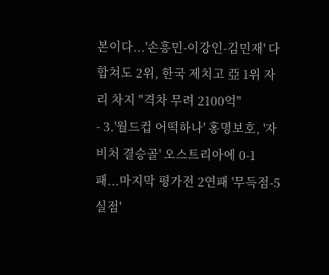본이다...'손흥민-이강인-김민재' 다 합쳐도 2위, 한국 제치고 亞 1위 자리 차지 "격차 무려 2100억"
- 3.'월드컵 어떡하나' 홍명보호, '자비처 결승골' 오스트리아에 0-1 패...마지막 평가전 2연패 '무득점-5실점'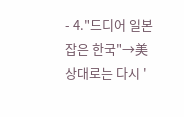- 4."드디어 일본 잡은 한국"→美 상대로는 다시 '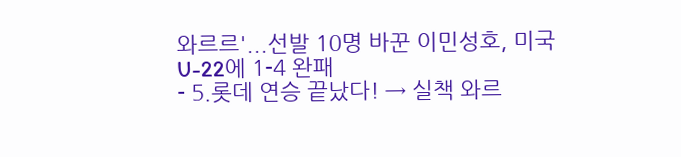와르르'...선발 10명 바꾼 이민성호, 미국 U-22에 1-4 완패
- 5.롯데 연승 끝났다! → 실책 와르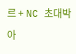르 + NC 초대박 아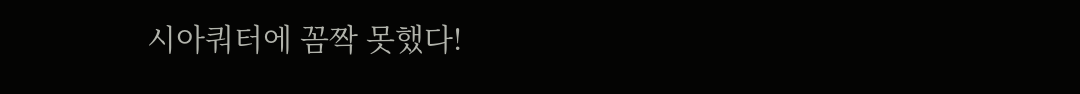시아쿼터에 꼼짝 못했다!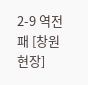2-9 역전패 [창원 현장]